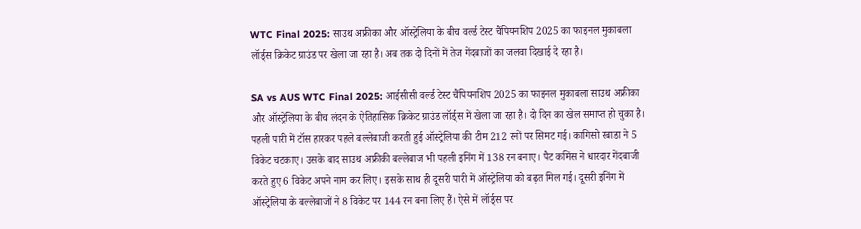WTC Final 2025: साउथ अफ्रीका और ऑस्ट्रेलिया के बीच वर्ल्ड टेस्ट चैंपियनशिप 2025 का फाइनल मुकाबला लॉर्ड्स क्रिकेट ग्राउंड पर खेला जा रहा है। अब तक दो दिनों में तेज गेंदबाजों का जलवा दिखाई दे रहा है।

SA vs AUS WTC Final 2025: आईसीसी वर्ल्ड टेस्ट चैंपियनशिप 2025 का फाइनल मुकाबला साउथ अफ्रीका और ऑस्ट्रेलिया के बीच लंदन के ऐतिहासिक क्रिकेट ग्राउंड लॉर्ड्स में खेला जा रहा है। दो दिन का खेल समाप्त हो चुका है। पहली पारी में टॉस हारकर पहले बल्लेबाजी करती हुई ऑस्ट्रेलिया की टीम 212 रनों पर सिमट गई। कागिसो रबाडा ने 5 विकेट चटकाए। उसके बाद साउथ अफ्रीकी बल्लेबाज भी पहली इनिंग में 138 रन बनाए। पैट कमिंस ने धारदार गेंदबाजी करते हुए 6 विकेट अपने नाम कर लिए। इसके साथ ही दूसरी पारी में ऑस्ट्रेलिया को बढ़त मिल गई। दूसरी इनिंग में ऑस्ट्रेलिया के बल्लेबाजों ने 8 विकेट पर 144 रन बना लिए हैं। ऐसे में लॉर्ड्स पर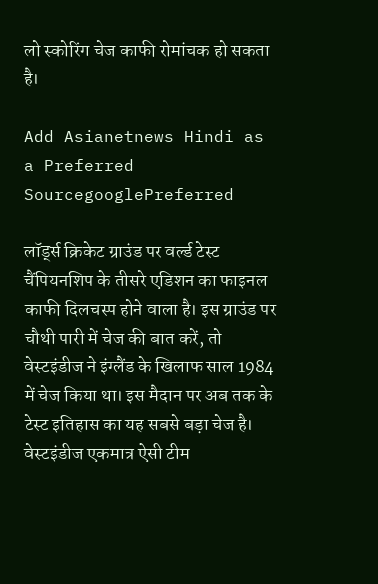लो स्कोरिंग चेज काफी रोमांचक हो सकता है।

Add Asianetnews Hindi as a Preferred SourcegooglePreferred

लॉर्ड्स क्रिकेट ग्राउंड पर वर्ल्ड टेस्ट चैंपियनशिप के तीसरे एडिशन का फाइनल काफी दिलचस्प होने वाला है। इस ग्राउंड पर चौथी पारी में चेज की बात करें, तो वेस्टइंडीज ने इंग्लैंड के खिलाफ साल 1984 में चेज किया था। इस मैदान पर अब तक के टेस्ट इतिहास का यह सबसे बड़ा चेज है। वेस्टइंडीज एकमात्र ऐसी टीम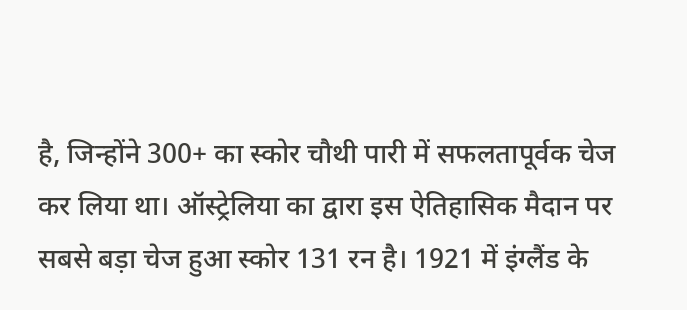है, जिन्होंने 300+ का स्कोर चौथी पारी में सफलतापूर्वक चेज कर लिया था। ऑस्ट्रेलिया का द्वारा इस ऐतिहासिक मैदान पर सबसे बड़ा चेज हुआ स्कोर 131 रन है। 1921 में इंग्लैंड के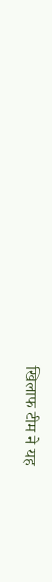खिलाफ टीम ने यह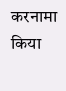करनामा किया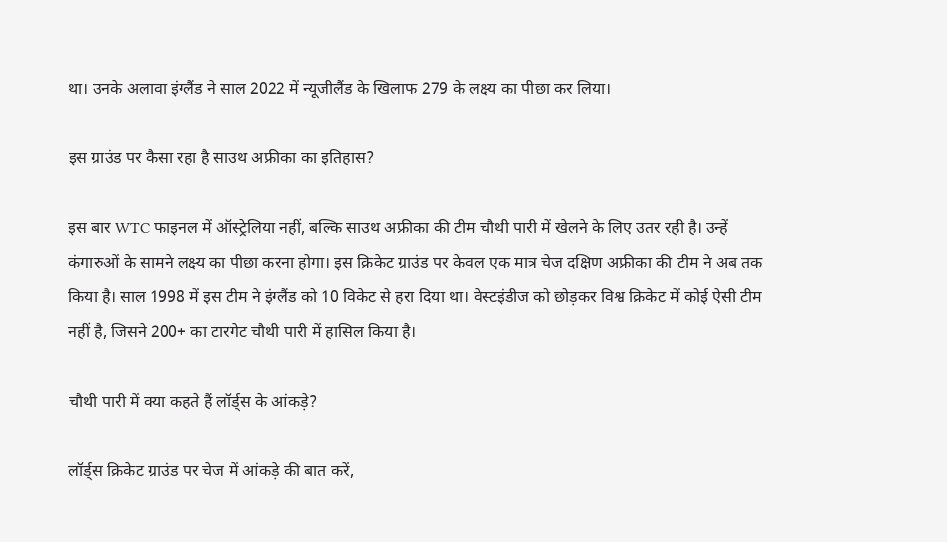था। उनके अलावा इंग्लैंड ने साल 2022 में न्यूजीलैंड के खिलाफ 279 के लक्ष्य का पीछा कर लिया।

इस ग्राउंड पर कैसा रहा है साउथ अफ्रीका का इतिहास?

इस बार WTC फाइनल में ऑस्ट्रेलिया नहीं, बल्कि साउथ अफ्रीका की टीम चौथी पारी में खेलने के लिए उतर रही है। उन्हें कंगारुओं के सामने लक्ष्य का पीछा करना होगा। इस क्रिकेट ग्राउंड पर केवल एक मात्र चेज दक्षिण अफ्रीका की टीम ने अब तक किया है। साल 1998 में इस टीम ने इंग्लैंड को 10 विकेट से हरा दिया था। वेस्टइंडीज को छोड़कर विश्व क्रिकेट में कोई ऐसी टीम नहीं है, जिसने 200+ का टारगेट चौथी पारी में हासिल किया है।

चौथी पारी में क्या कहते हैं लॉर्ड्स के आंकड़े?

लॉर्ड्स क्रिकेट ग्राउंड पर चेज में आंकड़े की बात करें,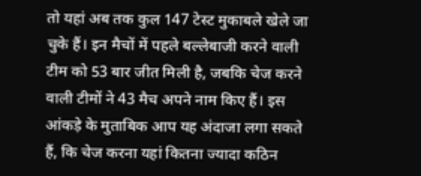तो यहां अब तक कुल 147 टेस्ट मुकाबले खेले जा चुके हैं। इन मैचों में पहले बल्लेबाजी करने वाली टीम को 53 बार जीत मिली है, जबकि चेज करने वाली टीमों ने 43 मैच अपने नाम किए हैं। इस आंकड़े के मुताबिक आप यह अंदाजा लगा सकते हैं, कि चेज करना यहां कितना ज्यादा कठिन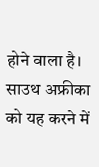होने वाला है। साउथ अफ्रीका को यह करने में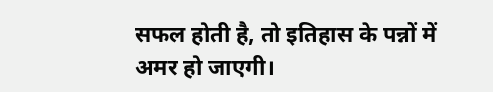सफल होती है, तो इतिहास के पन्नों में अमर हो जाएगी।